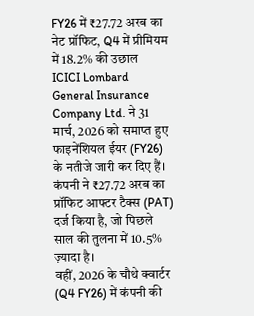FY26 में ₹27.72 अरब का नेट प्रॉफिट, Q4 में प्रीमियम में 18.2% की उछाल
ICICI Lombard General Insurance Company Ltd. ने 31 मार्च, 2026 को समाप्त हुए फाइनेंशियल ईयर (FY26) के नतीजे जारी कर दिए हैं। कंपनी ने ₹27.72 अरब का प्रॉफिट आफ्टर टैक्स (PAT) दर्ज किया है, जो पिछले साल की तुलना में 10.5% ज़्यादा है।
वहीं, 2026 के चौथे क्वार्टर (Q4 FY26) में कंपनी की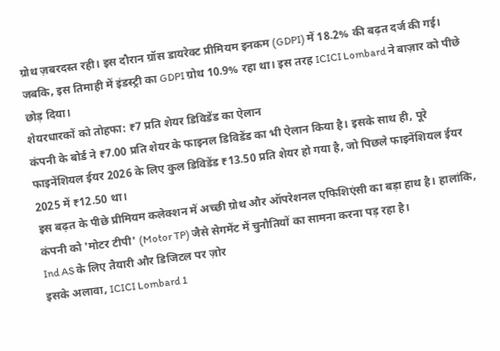ग्रोथ ज़बरदस्त रही। इस दौरान ग्रॉस डायरेक्ट प्रीमियम इनकम (GDPI) में 18.2% की बढ़त दर्ज की गई। जबकि, इस तिमाही में इंडस्ट्री का GDPI ग्रोथ 10.9% रहा था। इस तरह ICICI Lombard ने बाज़ार को पीछे छोड़ दिया।
शेयरधारकों को तोहफा: ₹7 प्रति शेयर डिविडेंड का ऐलान
कंपनी के बोर्ड ने ₹7.00 प्रति शेयर के फाइनल डिविडेंड का भी ऐलान किया है। इसके साथ ही, पूरे फाइनेंशियल ईयर 2026 के लिए कुल डिविडेंड ₹13.50 प्रति शेयर हो गया है, जो पिछले फाइनेंशियल ईयर 2025 में ₹12.50 था।
इस बढ़त के पीछे प्रीमियम कलेक्शन में अच्छी ग्रोथ और ऑपरेशनल एफिशिएंसी का बड़ा हाथ है। हालांकि, कंपनी को 'मोटर टीपी' (Motor TP) जैसे सेगमेंट में चुनौतियों का सामना करना पड़ रहा है।
Ind AS के लिए तैयारी और डिजिटल पर ज़ोर
इसके अलावा, ICICI Lombard 1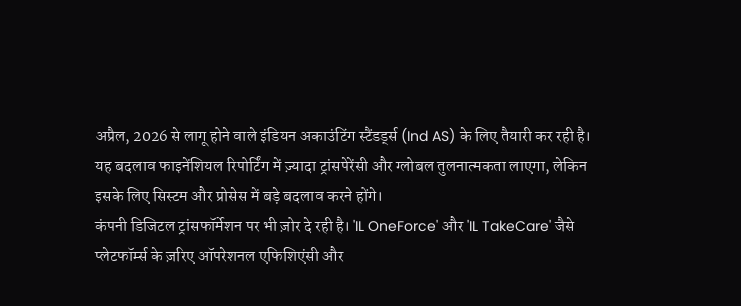अप्रैल, 2026 से लागू होने वाले इंडियन अकाउंटिंग स्टैंडर्ड्स (Ind AS) के लिए तैयारी कर रही है। यह बदलाव फाइनेंशियल रिपोर्टिंग में ज़्यादा ट्रांसपेरेंसी और ग्लोबल तुलनात्मकता लाएगा, लेकिन इसके लिए सिस्टम और प्रोसेस में बड़े बदलाव करने होंगे।
कंपनी डिजिटल ट्रांसफॉर्मेशन पर भी ज़ोर दे रही है। 'IL OneForce' और 'IL TakeCare' जैसे प्लेटफॉर्म्स के ज़रिए ऑपरेशनल एफिशिएंसी और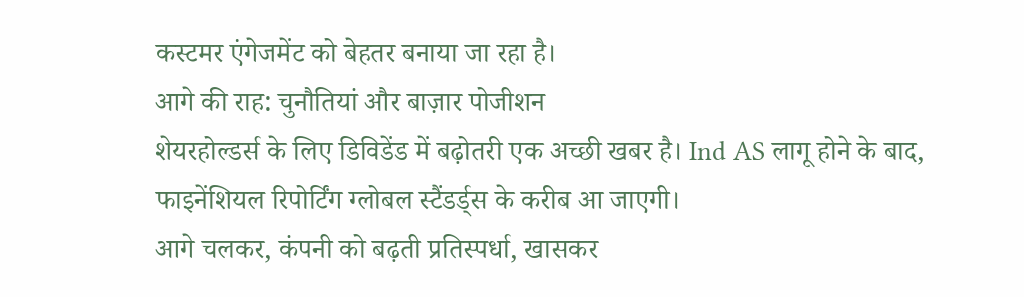कस्टमर एंगेजमेंट को बेहतर बनाया जा रहा है।
आगे की राह: चुनौतियां और बाज़ार पोजीशन
शेयरहोल्डर्स के लिए डिविडेंड में बढ़ोतरी एक अच्छी खबर है। Ind AS लागू होने के बाद, फाइनेंशियल रिपोर्टिंग ग्लोबल स्टैंडर्ड्स के करीब आ जाएगी।
आगे चलकर, कंपनी को बढ़ती प्रतिस्पर्धा, खासकर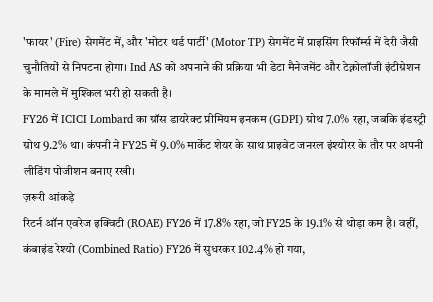'फायर' (Fire) सेगमेंट में, और 'मोटर थर्ड पार्टी' (Motor TP) सेगमेंट में प्राइसिंग रिफॉर्म्स में देरी जैसी चुनौतियों से निपटना होगा। Ind AS को अपनाने की प्रक्रिया भी डेटा मैनेजमेंट और टेक्नोलॉजी इंटीग्रेशन के मामले में मुश्किल भरी हो सकती है।
FY26 में ICICI Lombard का ग्रॉस डायरेक्ट प्रीमियम इनकम (GDPI) ग्रोथ 7.0% रहा, जबकि इंडस्ट्री ग्रोथ 9.2% था। कंपनी ने FY25 में 9.0% मार्केट शेयर के साथ प्राइवेट जनरल इंश्योरर के तौर पर अपनी लीडिंग पोजीशन बनाए रखी।
ज़रूरी आंकड़े
रिटर्न ऑन एवरेज इक्विटी (ROAE) FY26 में 17.8% रहा, जो FY25 के 19.1% से थोड़ा कम है। वहीं, कंबाइंड रेश्यो (Combined Ratio) FY26 में सुधरकर 102.4% हो गया,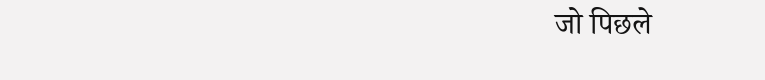जो पिछले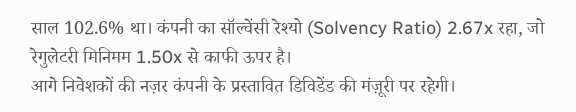साल 102.6% था। कंपनी का सॉल्वेंसी रेश्यो (Solvency Ratio) 2.67x रहा, जो रेगुलेटरी मिनिमम 1.50x से काफी ऊपर है।
आगे निवेशकों की नज़र कंपनी के प्रस्तावित डिविडेंड की मंज़ूरी पर रहेगी।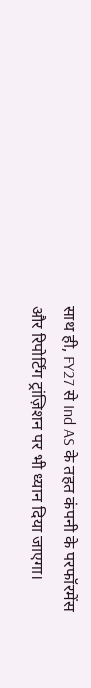साथ ही, FY27 से Ind AS के तहत कंपनी के परफॉरमेंस और रिपोर्टिंग ट्रांज़िशन पर भी ध्यान दिया जाएगा।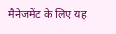मैनेजमेंट के लिए यह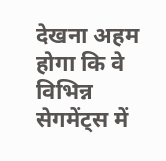देखना अहम होगा कि वे विभिन्न सेगमेंट्स में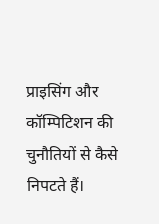प्राइसिंग और कॉम्पिटिशन की चुनौतियों से कैसे निपटते हैं।